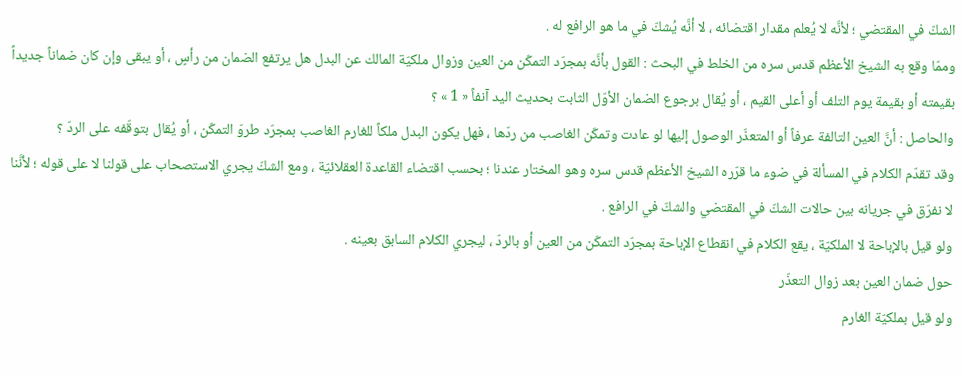الشكّ في المقتضي ؛ لأنَّه لا يُعلم مقدار اقتضائه ، لا أنَّه يُشكّ في ما هو الرافع له .
وممّا وقع به الشيخ الأعظم قدس سره من الخلط في البحث : القول بأنَّه بمجرّد التمكّن من العين وزوال ملكيّة المالك عن البدل هل يرتفع الضمان من رأسٍ ، أو يبقى وإن كان ضماناً جديداً بقيمته أو بقيمة يوم التلف أو أعلى القيم ، أو يُقال برجوع الضمان الأوّل الثابت بحديث اليد آنفاً « 1 » ؟
والحاصل : أنَّ العين التالفة عرفاً أو المتعذّر الوصول إليها لو عادت وتمكّن الغاصب من ردّها ، فهل يكون البدل ملكاً للغارم الغاصب بمجرّد طروّ التمكّن ، أو يُقال بتوقّفه على الردّ ؟
وقد تقدّم الكلام في المسألة في ضوء ما قرّره الشيخ الأعظم قدس سره وهو المختار عندنا ؛ بحسب اقتضاء القاعدة العقلائيّة ، ومع الشكّ يجري الاستصحاب على قولنا لا على قوله ؛ لأنَّنا لا نفرّق في جريانه بين حالات الشكّ في المقتضي والشكّ في الرافع .
ولو قيل بالإباحة لا الملكيّة ، يقع الكلام في انقطاع الإباحة بمجرّد التمكّن من العين أو بالردّ ، ليجري الكلام السابق بعينه .
حول ضمان العين بعد زوال التعذّر
ولو قيل بملكيّة الغارم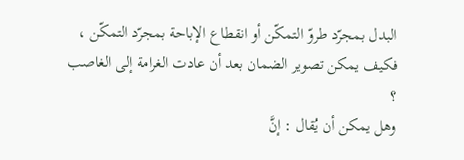البدل بمجرّد طروّ التمكّن أو انقطاع الإباحة بمجرّد التمكّن ، فكيف يمكن تصوير الضمان بعد أن عادت الغرامة إلى الغاصب ؟
وهل يمكن أن يُقال : إنَّ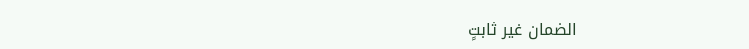الضمان غير ثابتٍ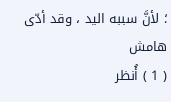؛ لأنَّ سببه اليد ، وقد أدّى
هامش
( 1 ) أُنظر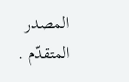المصدر المتقدّم .